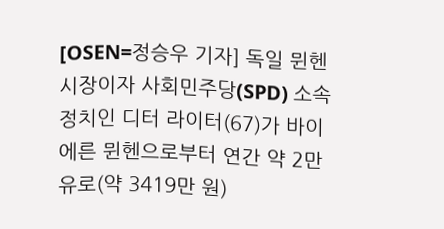[OSEN=정승우 기자] 독일 뮌헨 시장이자 사회민주당(SPD) 소속 정치인 디터 라이터(67)가 바이에른 뮌헨으로부터 연간 약 2만 유로(약 3419만 원)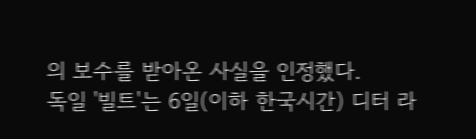의 보수를 받아온 사실을 인정했다.
독일 '빌트'는 6일(이하 한국시간) 디터 라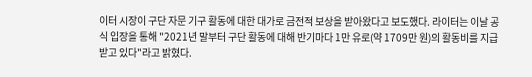이터 시장이 구단 자문 기구 활동에 대한 대가로 금전적 보상을 받아왔다고 보도했다. 라이터는 이날 공식 입장을 통해 "2021년 말부터 구단 활동에 대해 반기마다 1만 유로(약 1709만 원)의 활동비를 지급받고 있다"라고 밝혔다.